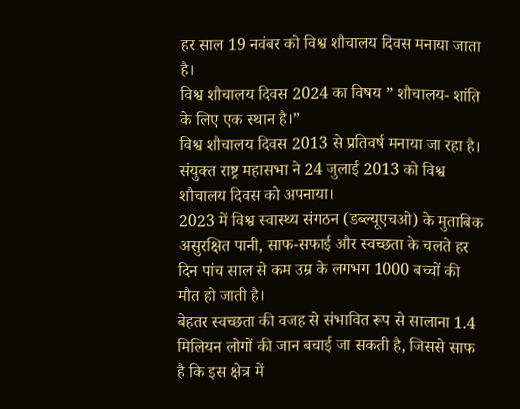हर साल 19 नवंबर को विश्व शौचालय दिवस मनाया जाता है।
विश्व शौचालय दिवस 2024 का विषय ” शौचालय- शांति के लिए एक स्थान है।”
विश्व शौचालय दिवस 2013 से प्रतिवर्ष मनाया जा रहा है।
संयुक्त राष्ट्र महासभा ने 24 जुलाई 2013 को विश्व शौचालय दिवस को अपनाया।
2023 में विश्व स्वास्थ्य संगठन (डब्ल्यूएचओ) के मुताबिक असुरक्षित पानी, साफ-सफाई और स्वच्छता के चलते हर दिन पांच साल से कम उम्र के लगभग 1000 बच्चों की मौत हो जाती है।
बेहतर स्वच्छता की वजह से संभावित रूप से सालाना 1.4 मिलियन लोगों की जान बचाई जा सकती है, जिससे साफ है कि इस क्षेत्र में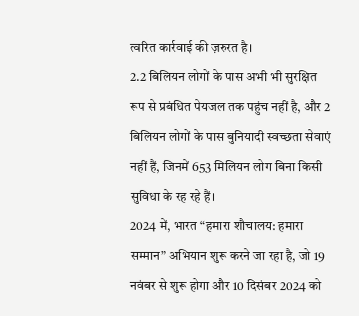त्वरित कार्रवाई की ज़रुरत है।
2.2 बिलियन लोगों के पास अभी भी सुरक्षित रूप से प्रबंधित पेयजल तक पहुंच नहीं है, और 2 बिलियन लोगों के पास बुनियादी स्वच्छता सेवाएं नहीं हैं, जिनमें 653 मिलियन लोग बिना किसी सुविधा के रह रहे हैं।
2024 में, भारत “हमारा शौचालय: हमारा सम्मान” अभियान शुरू करने जा रहा है, जो 19 नवंबर से शुरू होगा और 10 दिसंबर 2024 को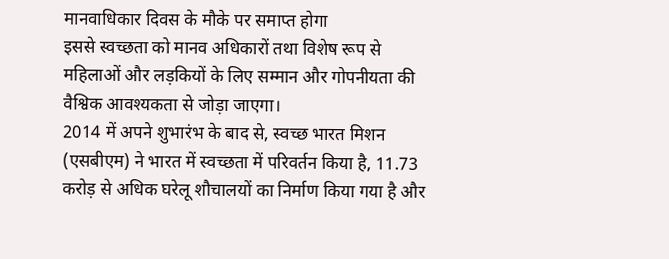मानवाधिकार दिवस के मौके पर समाप्त होगा
इससे स्वच्छता को मानव अधिकारों तथा विशेष रूप से महिलाओं और लड़कियों के लिए सम्मान और गोपनीयता की वैश्विक आवश्यकता से जोड़ा जाएगा।
2014 में अपने शुभारंभ के बाद से, स्वच्छ भारत मिशन (एसबीएम) ने भारत में स्वच्छता में परिवर्तन किया है, 11.73 करोड़ से अधिक घरेलू शौचालयों का निर्माण किया गया है और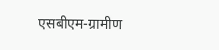एसबीएम-ग्रामीण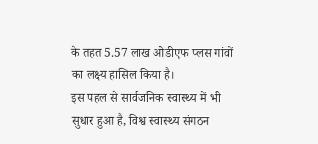के तहत 5.57 लाख ओडीएफ प्लस गांवों का लक्ष्य हासिल किया है।
इस पहल से सार्वजनिक स्वास्थ्य में भी सुधार हुआ है, विश्व स्वास्थ्य संगठन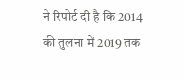ने रिपोर्ट दी है कि 2014 की तुलना में 2019 तक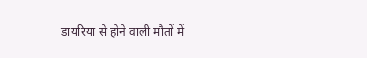डायरिया से होने वाली मौतों में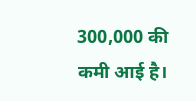300,000 की कमी आई है।